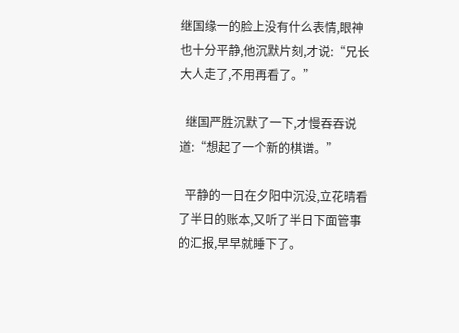继国缘一的脸上没有什么表情,眼神也十分平静,他沉默片刻,才说:“兄长大人走了,不用再看了。”

  继国严胜沉默了一下,才慢吞吞说道:“想起了一个新的棋谱。”

  平静的一日在夕阳中沉没,立花晴看了半日的账本,又听了半日下面管事的汇报,早早就睡下了。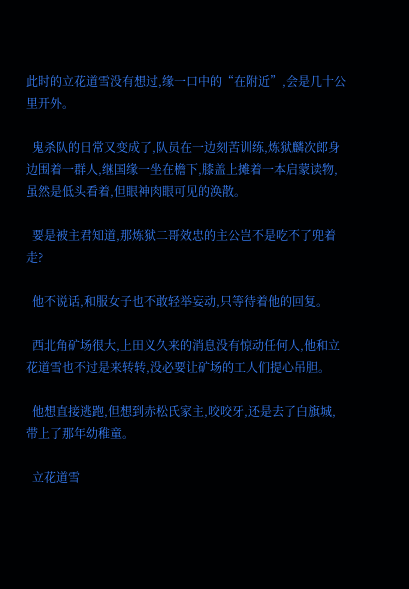此时的立花道雪没有想过,缘一口中的“在附近”,会是几十公里开外。

  鬼杀队的日常又变成了,队员在一边刻苦训练,炼狱麟次郎身边围着一群人,继国缘一坐在檐下,膝盖上摊着一本启蒙读物,虽然是低头看着,但眼神肉眼可见的涣散。

  要是被主君知道,那炼狱二哥效忠的主公岂不是吃不了兜着走?

  他不说话,和服女子也不敢轻举妄动,只等待着他的回复。

  西北角矿场很大,上田义久来的消息没有惊动任何人,他和立花道雪也不过是来转转,没必要让矿场的工人们提心吊胆。

  他想直接逃跑,但想到赤松氏家主,咬咬牙,还是去了白旗城,带上了那年幼稚童。

  立花道雪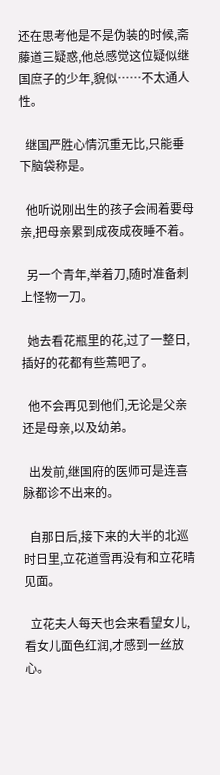还在思考他是不是伪装的时候,斋藤道三疑惑,他总感觉这位疑似继国庶子的少年,貌似……不太通人性。

  继国严胜心情沉重无比,只能垂下脑袋称是。

  他听说刚出生的孩子会闹着要母亲,把母亲累到成夜成夜睡不着。

  另一个青年,举着刀,随时准备刺上怪物一刀。

  她去看花瓶里的花,过了一整日,插好的花都有些蔫吧了。

  他不会再见到他们,无论是父亲还是母亲,以及幼弟。

  出发前,继国府的医师可是连喜脉都诊不出来的。

  自那日后,接下来的大半的北巡时日里,立花道雪再没有和立花晴见面。

  立花夫人每天也会来看望女儿,看女儿面色红润,才感到一丝放心。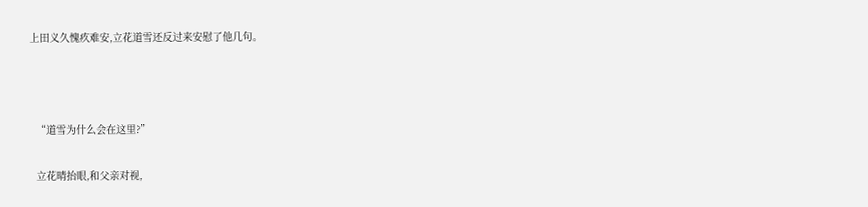上田义久愧疚难安,立花道雪还反过来安慰了他几句。



  “道雪为什么会在这里?”

  立花晴抬眼,和父亲对视,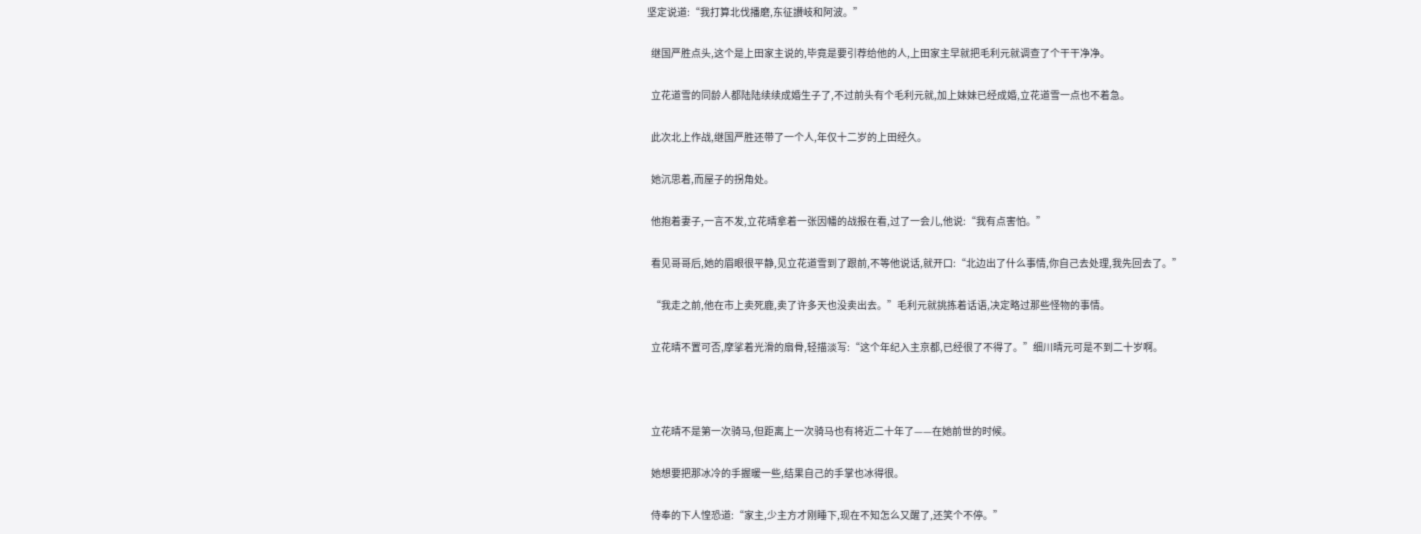坚定说道:“我打算北伐播磨,东征讃岐和阿波。”

  继国严胜点头,这个是上田家主说的,毕竟是要引荐给他的人,上田家主早就把毛利元就调查了个干干净净。

  立花道雪的同龄人都陆陆续续成婚生子了,不过前头有个毛利元就,加上妹妹已经成婚,立花道雪一点也不着急。

  此次北上作战,继国严胜还带了一个人,年仅十二岁的上田经久。

  她沉思着,而屋子的拐角处。

  他抱着妻子,一言不发,立花晴拿着一张因幡的战报在看,过了一会儿,他说:“我有点害怕。”

  看见哥哥后,她的眉眼很平静,见立花道雪到了跟前,不等他说话,就开口:“北边出了什么事情,你自己去处理,我先回去了。”

  “我走之前,他在市上卖死鹿,卖了许多天也没卖出去。”毛利元就挑拣着话语,决定略过那些怪物的事情。

  立花晴不置可否,摩挲着光滑的扇骨,轻描淡写:“这个年纪入主京都,已经很了不得了。”细川晴元可是不到二十岁啊。



  立花晴不是第一次骑马,但距离上一次骑马也有将近二十年了——在她前世的时候。

  她想要把那冰冷的手握暖一些,结果自己的手掌也冰得很。

  侍奉的下人惶恐道:“家主,少主方才刚睡下,现在不知怎么又醒了,还笑个不停。”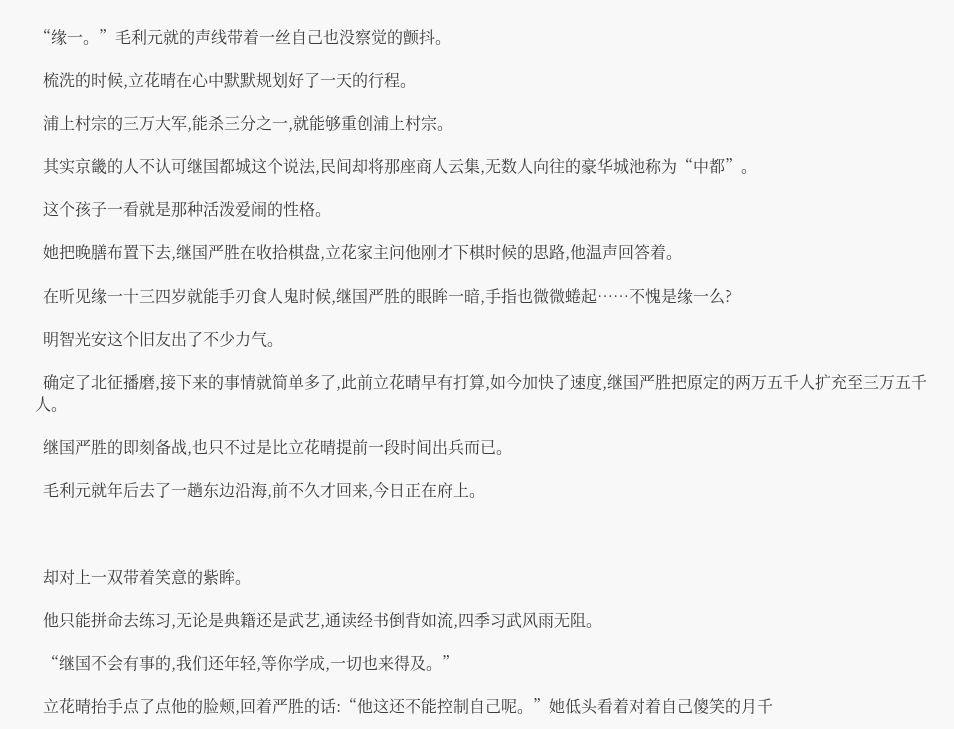“缘一。”毛利元就的声线带着一丝自己也没察觉的颤抖。

  梳洗的时候,立花晴在心中默默规划好了一天的行程。

  浦上村宗的三万大军,能杀三分之一,就能够重创浦上村宗。

  其实京畿的人不认可继国都城这个说法,民间却将那座商人云集,无数人向往的豪华城池称为“中都”。

  这个孩子一看就是那种活泼爱闹的性格。

  她把晚膳布置下去,继国严胜在收拾棋盘,立花家主问他刚才下棋时候的思路,他温声回答着。

  在听见缘一十三四岁就能手刃食人鬼时候,继国严胜的眼眸一暗,手指也微微蜷起……不愧是缘一么?

  明智光安这个旧友出了不少力气。

  确定了北征播磨,接下来的事情就简单多了,此前立花晴早有打算,如今加快了速度,继国严胜把原定的两万五千人扩充至三万五千人。

  继国严胜的即刻备战,也只不过是比立花晴提前一段时间出兵而已。

  毛利元就年后去了一趟东边沿海,前不久才回来,今日正在府上。



  却对上一双带着笑意的紫眸。

  他只能拼命去练习,无论是典籍还是武艺,通读经书倒背如流,四季习武风雨无阻。

  “继国不会有事的,我们还年轻,等你学成,一切也来得及。”

  立花晴抬手点了点他的脸颊,回着严胜的话:“他这还不能控制自己呢。”她低头看着对着自己傻笑的月千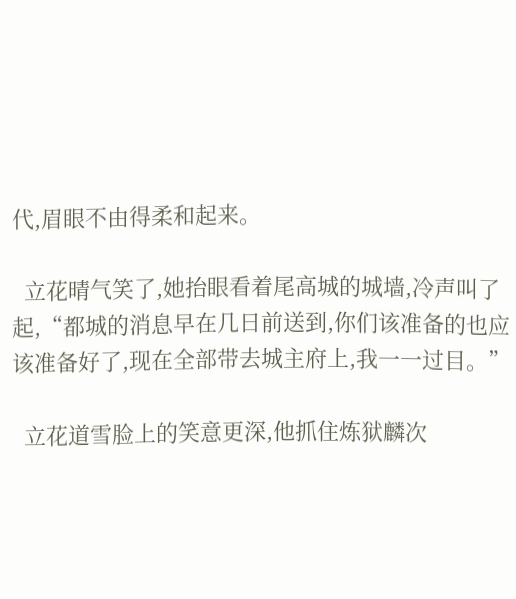代,眉眼不由得柔和起来。

  立花晴气笑了,她抬眼看着尾高城的城墙,冷声叫了起,“都城的消息早在几日前送到,你们该准备的也应该准备好了,现在全部带去城主府上,我一一过目。”

  立花道雪脸上的笑意更深,他抓住炼狱麟次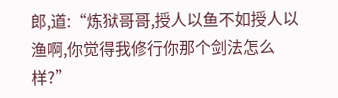郎,道:“炼狱哥哥,授人以鱼不如授人以渔啊,你觉得我修行你那个剑法怎么样?”